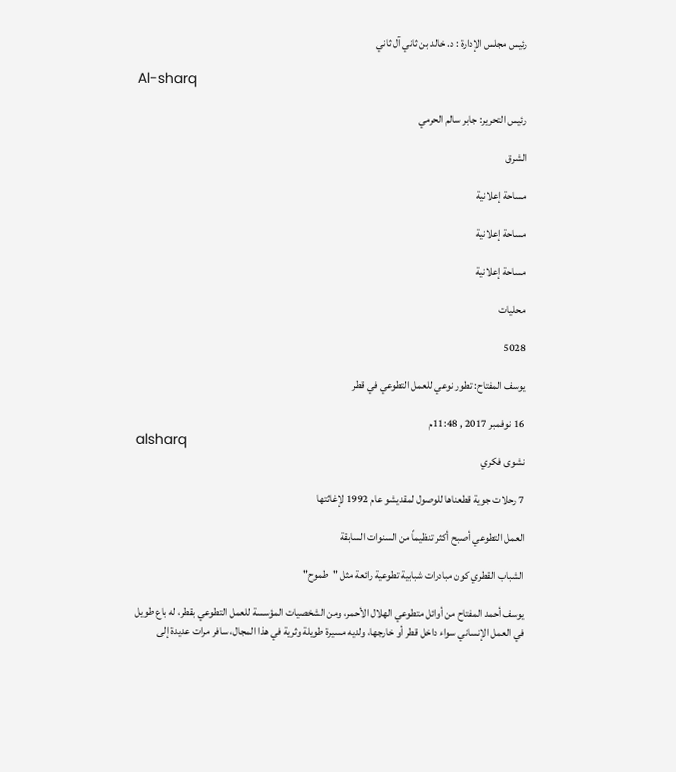رئيس مجلس الإدارة : د. خالد بن ثاني آل ثاني

Al-sharq

رئيس التحرير: جابر سالم الحرمي

الشرق

مساحة إعلانية

مساحة إعلانية

مساحة إعلانية

محليات

5028

يوسف المفتاح: تطور نوعي للعمل التطوعي في قطر

16 نوفمبر 2017 , 11:48م
alsharq
نشوى فكري

7 رحلات جوية قطعناها للوصول لمقديشو عام 1992 لإغاثتها

العمل التطوعي أصبح أكثر تنظيماً من السنوات السابقة

الشباب القطري كون مبادرات شبابية تطوعية رائعة مثل "طموح"

يوسف أحمد المفتاح من أوائل متطوعي الهلال الأحمر، ومن الشخصيات المؤسسة للعمل التطوعي بقطر، له باع طويل في العمل الإنساني سواء داخل قطر أو خارجها، ولديه مسيرة طويلة وثرية في هذا المجال، سافر مرات عديدة إلى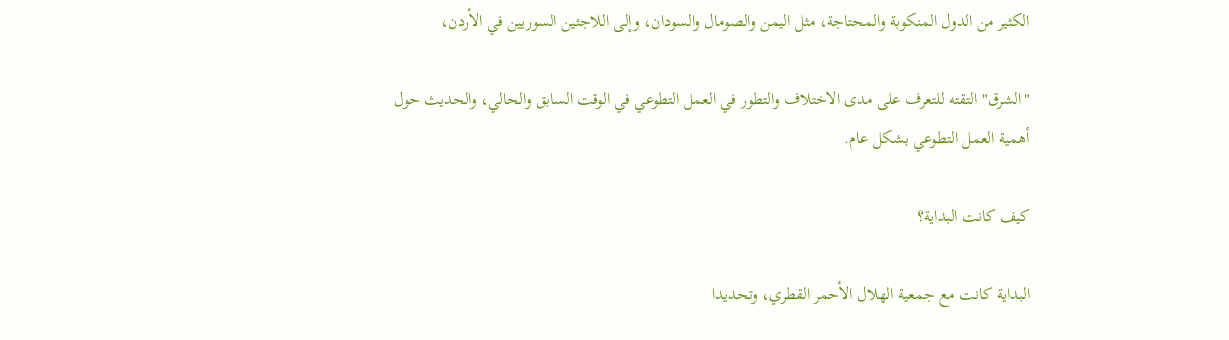الكثير من الدول المنكوبة والمحتاجة، مثل اليمن والصومال والسودان، وإلى اللاجئين السوريين في الأردن،

"الشرق" التقته للتعرف على مدى الاختلاف والتطور في العمل التطوعي في الوقت السابق والحالي، والحديث حول أهمية العمل التطوعي بشكل عام.

كيف كانت البداية؟

البداية كانت مع جمعية الهلال الأحمر القطري، وتحديدا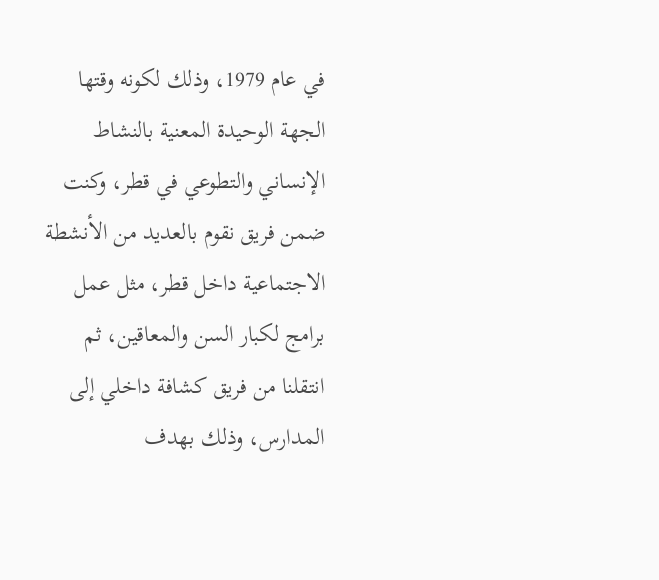في عام 1979، وذلك لكونه وقتها الجهة الوحيدة المعنية بالنشاط الإنساني والتطوعي في قطر، وكنت ضمن فريق نقوم بالعديد من الأنشطة الاجتماعية داخل قطر، مثل عمل برامج لكبار السن والمعاقين، ثم انتقلنا من فريق كشافة داخلي إلى المدارس، وذلك بهدف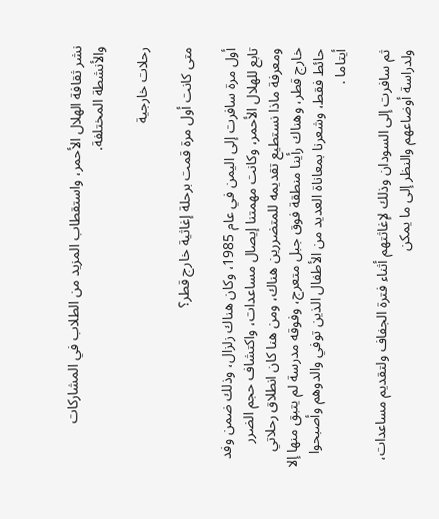نشر ثقافة الهلال الأحمر، واستقطاب المزيد من الطلاب في المشاركات والأنشطة المختلفة.

رحلات خارجية

متى كانت أول مرة قمت برحلة إغاثية خارج قطر؟

أول مرة سافرت إلى اليمن في عام 1985، وكان هناك زلزال، وذلك ضمن وفد تابع للهلال الأحمر، وكانت مهمتنا إيصال مساعدات، واكتشاف حجم الضرر ومعرفة ماذا نستطيع تقديمه للمتضررين هناك، ومن هنا كان انطلاق رحلاتي خارج قطر، وهناك رأينا منطقة فوق جبل متعرج، وفوقه مدرسة لم يتبق منها إلا حائط فقط، وشعرنا بمعاناة العديد من الأطفال الذين توفي والدوهم وأصبحوا أيتاما .

ثم سافرت إلى السودان وذلك لإغاثتهم أثناء فترة الجفاف ولتقديم مساعدات، ولدراسة أوضاعهم والنظر إلى ما يمكن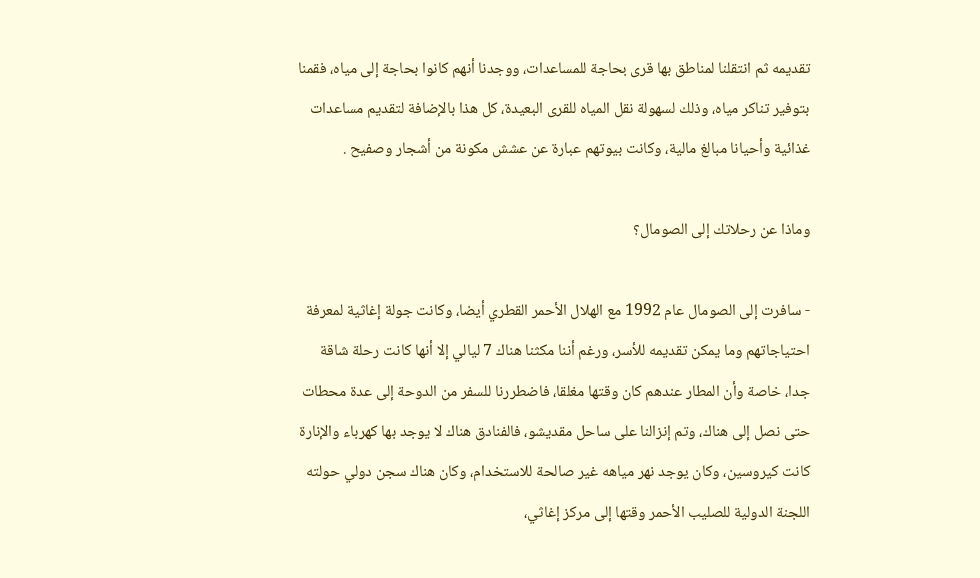تقديمه ثم انتقلنا لمناطق بها قرى بحاجة للمساعدات، ووجدنا أنهم كانوا بحاجة إلى مياه، فقمنا بتوفير تناكر مياه، وذلك لسهولة نقل المياه للقرى البعيدة، كل هذا بالإضافة لتقديم مساعدات غذائية وأحيانا مبالغ مالية، وكانت بيوتهم عبارة عن عشش مكونة من أشجار وصفيح .

وماذا عن رحلاتك إلى الصومال؟

- سافرت إلى الصومال عام 1992 مع الهلال الأحمر القطري أيضا، وكانت جولة إغاثية لمعرفة احتياجاتهم وما يمكن تقديمه للأسر، ورغم أننا مكثنا هناك 7 ليالي إلا أنها كانت رحلة شاقة جدا، خاصة وأن المطار عندهم كان وقتها مغلقا، فاضطررنا للسفر من الدوحة إلى عدة محطات حتى نصل إلى هناك، وتم إنزالنا على ساحل مقديشو، فالفنادق هناك لا يوجد بها كهرباء والإنارة كانت كيروسين، وكان يوجد نهر مياهه غير صالحة للاستخدام، وكان هناك سجن دولي حولته اللجنة الدولية للصليب الأحمر وقتها إلى مركز إغاثي،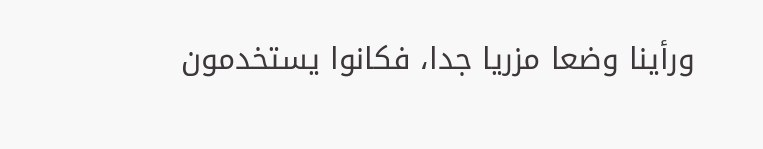ورأينا وضعا مزريا جدا، فكانوا يستخدمون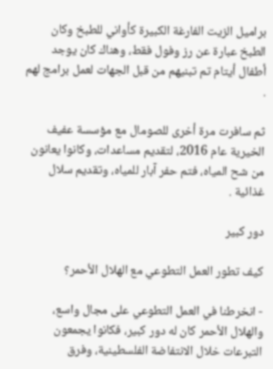براميل الزيت الفارغة الكبيرة كأواني للطبخ وكان الطبخ عبارة عن رز وفول فقط، وهناك كان يوجد أطفال أيتام تم تبنيهم من قبل الجهات لعمل برامج لهم .

ثم سافرت مرة أخرى للصومال مع مؤسسة عفيف الخيرية عام 2016، لتقديم مساعدات، وكانوا يعانون من شح المياه، فتم حفر آبار للمياه، وتقديم سلال غذائية .

دور كبير

كيف تطور العمل التطوعي مع الهلال الأحمر؟

- انخرطنا في العمل التطوعي على مجال واسع، والهلال الأحمر كان له دور كبير، فكانوا يجمعون التبرعات خلال الانتفاضة الفلسطينية، وفرق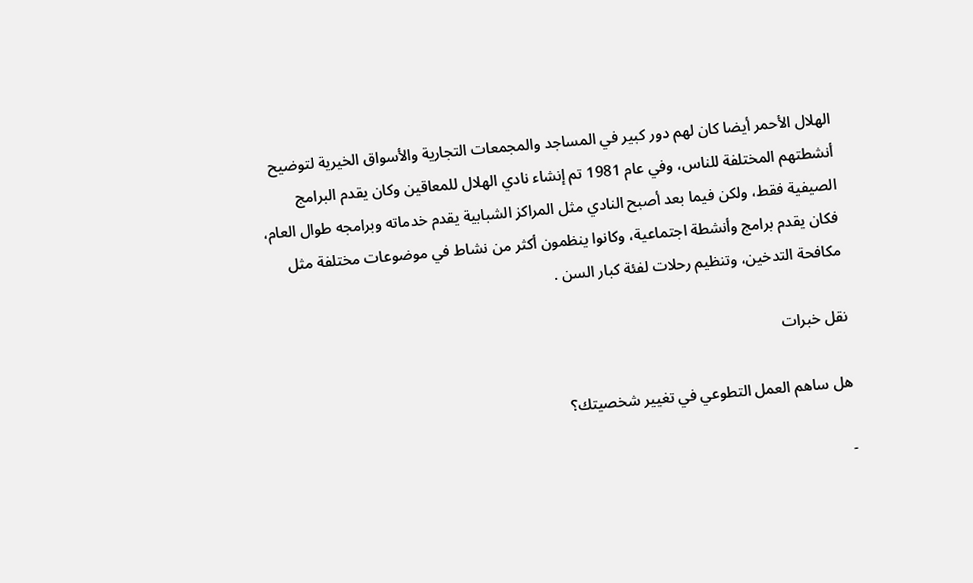الهلال الأحمر أيضا كان لهم دور كبير في المساجد والمجمعات التجارية والأسواق الخيرية لتوضيح أنشطتهم المختلفة للناس، وفي عام 1981 تم إنشاء نادي الهلال للمعاقين وكان يقدم البرامج الصيفية فقط، ولكن فيما بعد أصبح النادي مثل المراكز الشبابية يقدم خدماته وبرامجه طوال العام، فكان يقدم برامج وأنشطة اجتماعية، وكانوا ينظمون أكثر من نشاط في موضوعات مختلفة مثل مكافحة التدخين، وتنظيم رحلات لفئة كبار السن .

نقل خبرات

هل ساهم العمل التطوعي في تغيير شخصيتك؟

-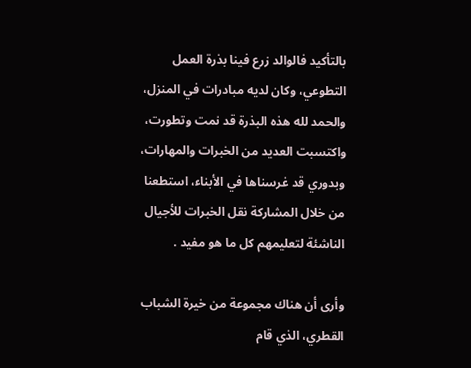بالتأكيد فالوالد زرع فينا بذرة العمل التطوعي، وكان لديه مبادرات في المنزل، والحمد لله هذه البذرة قد نمت وتطورت، واكتسبت العديد من الخبرات والمهارات، وبدوري قد غرسناها في الأبناء، استطعنا من خلال المشاركة نقل الخبرات للأجيال الناشئة لتعليمهم كل ما هو مفيد .

وأرى أن هناك مجموعة من خيرة الشباب القطري، الذي قام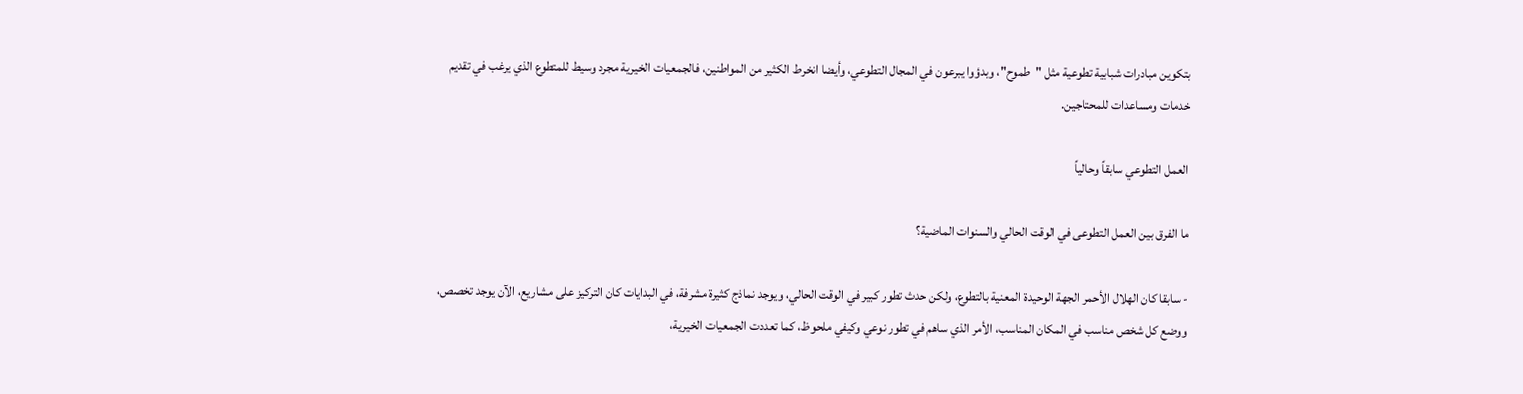بتكوين مبادرات شبابية تطوعية مثل "طموح"، وبدؤوا يبرعون في المجال التطوعي، وأيضا انخرط الكثير من المواطنين، فالجمعيات الخيرية مجرد وسيط للمتطوع الذي يرغب في تقديم خدمات ومساعدات للمحتاجين.

العمل التطوعي سابقاً وحالياً

ما الفرق بين العمل التطوعى في الوقت الحالي والسنوات الماضية؟

- سابقا كان الهلال الأحمر الجهة الوحيدة المعنية بالتطوع، ولكن حدث تطور كبير في الوقت الحالي، ويوجد نماذج كثيرة مشرفة، في البدايات كان التركيز على مشاريع، الآن يوجد تخصص، ووضع كل شخص مناسب في المكان المناسب، الأمر الذي ساهم في تطور نوعي وكيفي ملحوظ، كما تعددت الجمعيات الخيرية،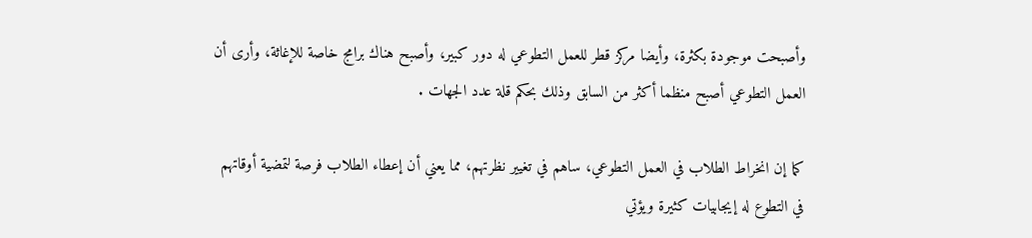وأصبحت موجودة بكثرة، وأيضا مركز قطر للعمل التطوعي له دور كبير، وأصبح هناك برامج خاصة للإغاثة، وأرى أن العمل التطوعي أصبح منظما أكثر من السابق وذلك بحكم قلة عدد الجهات .

كما إن انخراط الطلاب في العمل التطوعي، ساهم في تغيير نظرتهم، مما يعني أن إعطاء الطلاب فرصة لتمضية أوقاتهم في التطوع له إيجابيات كثيرة ويؤتي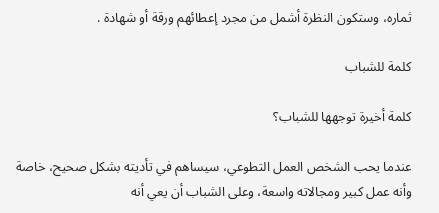ثماره، وستكون النظرة أشمل من مجرد إعطائهم ورقة أو شهادة .

كلمة للشباب

كلمة أخيرة توجهها للشباب؟

عندما يحب الشخص العمل التطوعي، سيساهم في تأديته بشكل صحيح، خاصة وأنه عمل كبير ومجالاته واسعة، وعلى الشباب أن يعي أنه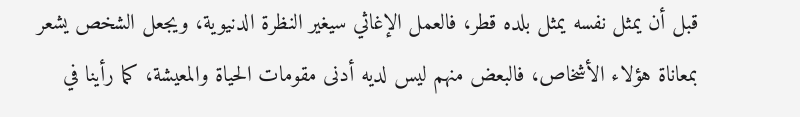قبل أن يمثل نفسه يمثل بلده قطر، فالعمل الإغاثي سيغير النظرة الدنيوية، ويجعل الشخص يشعر بمعاناة هؤلاء الأشخاص، فالبعض منهم ليس لديه أدنى مقومات الحياة والمعيشة، كما رأينا في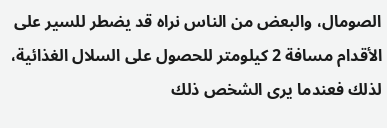الصومال، والبعض من الناس نراه قد يضطر للسير على الأقدام مسافة 2 كيلومتر للحصول على السلال الغذائية، لذلك فعندما يرى الشخص ذلك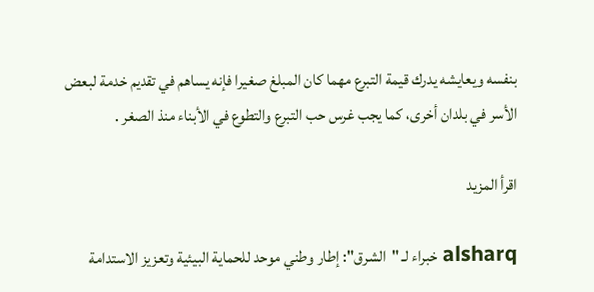بنفسه ويعايشه يدرك قيمة التبرع مهما كان المبلغ صغيرا فإنه يساهم في تقديم خدمة لبعض الأسر في بلدان أخرى، كما يجب غرس حب التبرع والتطوع في الأبناء منذ الصغر .

اقرأ المزيد

alsharq خبراء لـ "الشرق": إطار وطني موحد للحماية البيئية وتعزيز الاستدامة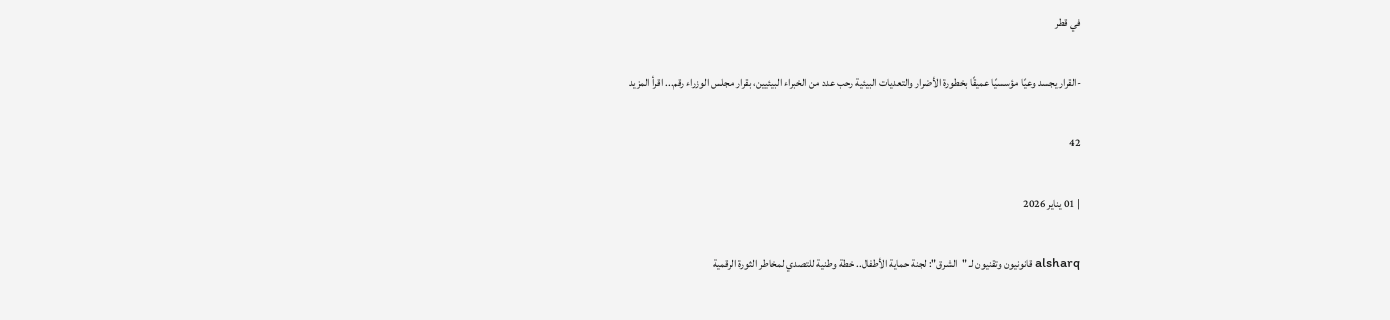في قطر

-القرار يجسد وعيًا مؤسسيًا عميقًا بخطورة الأضرار والتعديات البيئية رحب عدد من الخبراء البيئيين، بقرار مجلس الوزراء رقم... اقرأ المزيد

42

| 01 يناير 2026

alsharq قانونيون وتقنيون لـ "الشرق": لجنة حماية الأطفال.. خطة وطنية للتصدي لمخاطر الثورة الرقمية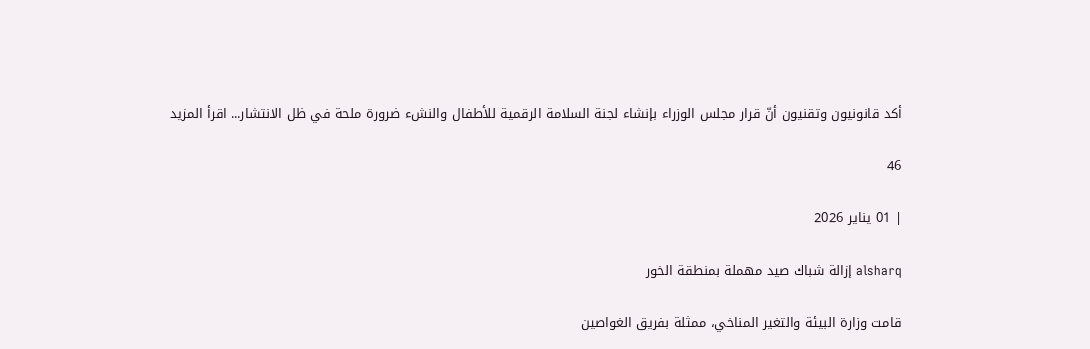أكد قانونيون وتقنيون أنّ قرار مجلس الوزراء بإنشاء لجنة السلامة الرقمية للأطفال والنشء ضرورة ملحة في ظل الانتشار... اقرأ المزيد

46

| 01 يناير 2026

alsharq إزالة شباك صيد مهملة بمنطقة الخور

قامت وزارة البيئة والتغير المناخي، ممثلة بفريق الغواصين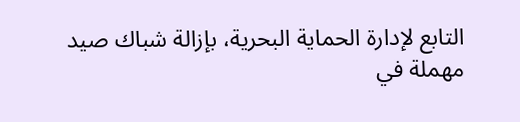التابع لإدارة الحماية البحرية، بإزالة شباك صيد مهملة في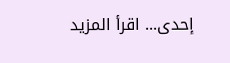إحدى... اقرأ المزيد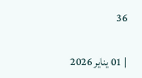36

| 01 يناير 2026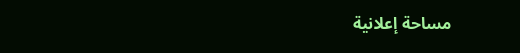مساحة إعلانية